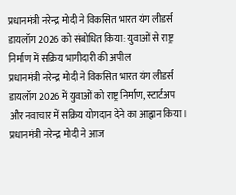प्रधानमंत्री नरेन्द्र मोदी ने विकसित भारत यंग लीडर्स डायलॉग 2026 को संबोधित किया: युवाओं से राष्ट्र निर्माण में सक्रिय भागीदारी की अपील
प्रधानमंत्री नरेन्द्र मोदी ने विकसित भारत यंग लीडर्स डायलॉग 2026 में युवाओं को राष्ट्र निर्माण, स्टार्टअप और नवाचार में सक्रिय योगदान देने का आह्वान किया।
प्रधानमंत्री नरेन्द्र मोदी ने आज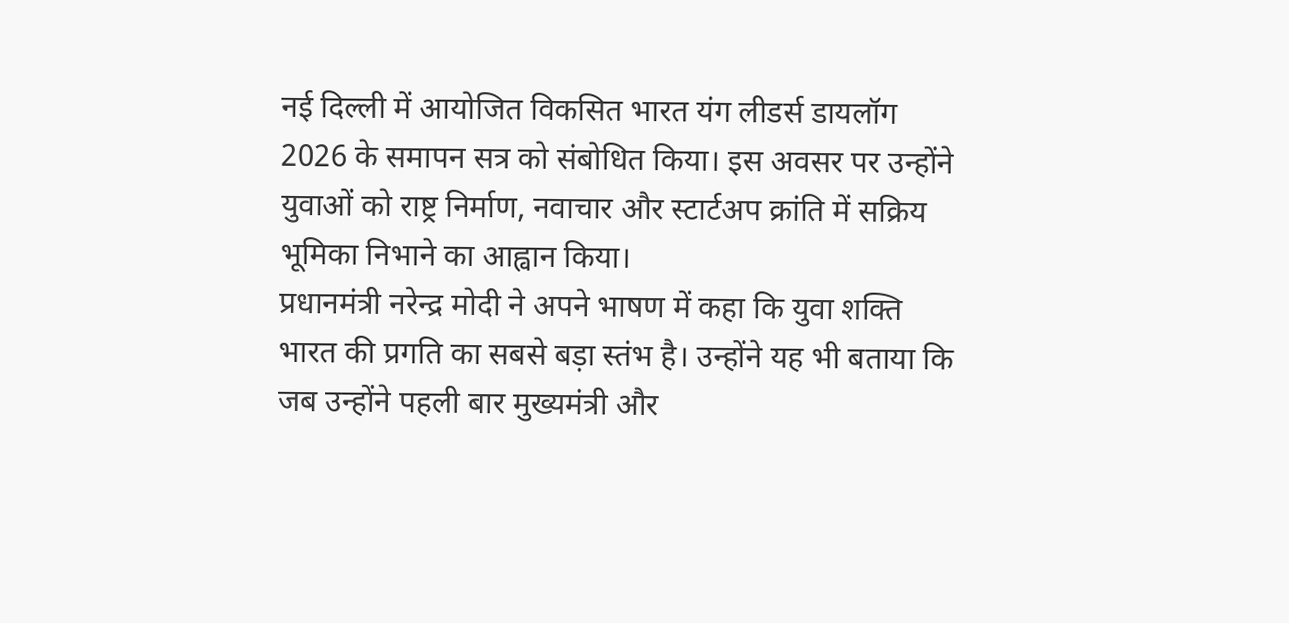नई दिल्ली में आयोजित विकसित भारत यंग लीडर्स डायलॉग 2026 के समापन सत्र को संबोधित किया। इस अवसर पर उन्होंने युवाओं को राष्ट्र निर्माण, नवाचार और स्टार्टअप क्रांति में सक्रिय भूमिका निभाने का आह्वान किया।
प्रधानमंत्री नरेन्द्र मोदी ने अपने भाषण में कहा कि युवा शक्ति भारत की प्रगति का सबसे बड़ा स्तंभ है। उन्होंने यह भी बताया कि जब उन्होंने पहली बार मुख्यमंत्री और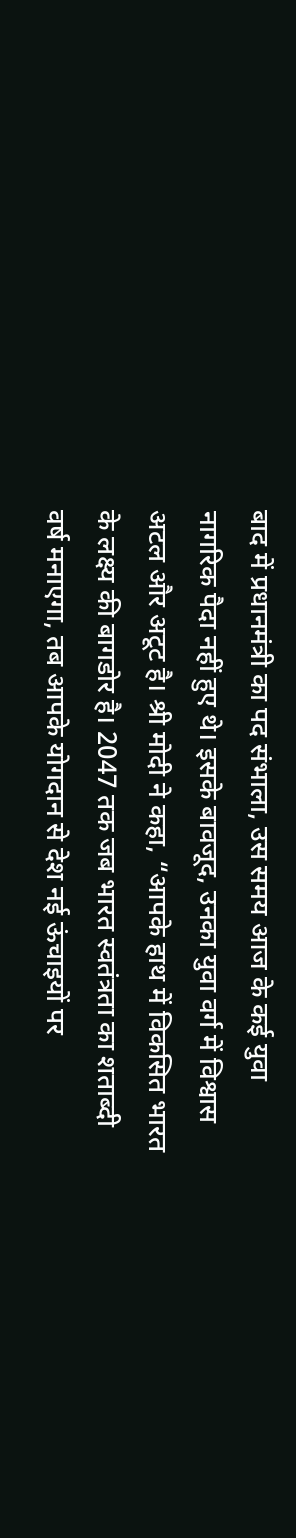बाद में प्रधानमंत्री का पद संभाला, उस समय आज के कई युवा नागरिक पैदा नहीं हुए थे। इसके बावजूद, उनका युवा वर्ग में विश्वास अटल और अटूट है। श्री मोदी ने कहा, “आपके हाथ में विकसित भारत के लक्ष्य की बागडोर है। 2047 तक जब भारत स्वतंत्रता का शताब्दी वर्ष मनाएगा, तब आपके योगदान से देश नई ऊंचाइयों पर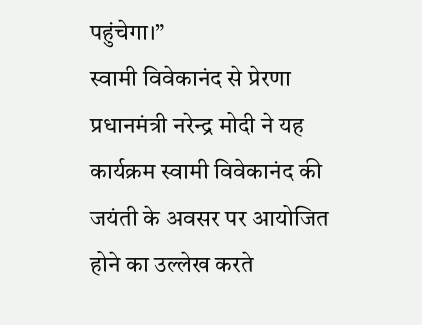पहुंचेगा।”
स्वामी विवेकानंद से प्रेरणा
प्रधानमंत्री नरेन्द्र मोदी ने यह कार्यक्रम स्वामी विवेकानंद की जयंती के अवसर पर आयोजित होने का उल्लेख करते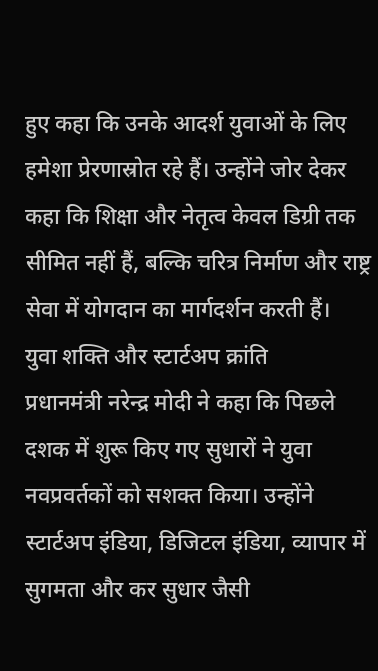हुए कहा कि उनके आदर्श युवाओं के लिए हमेशा प्रेरणास्रोत रहे हैं। उन्होंने जोर देकर कहा कि शिक्षा और नेतृत्व केवल डिग्री तक सीमित नहीं हैं, बल्कि चरित्र निर्माण और राष्ट्र सेवा में योगदान का मार्गदर्शन करती हैं।
युवा शक्ति और स्टार्टअप क्रांति
प्रधानमंत्री नरेन्द्र मोदी ने कहा कि पिछले दशक में शुरू किए गए सुधारों ने युवा नवप्रवर्तकों को सशक्त किया। उन्होंने स्टार्टअप इंडिया, डिजिटल इंडिया, व्यापार में सुगमता और कर सुधार जैसी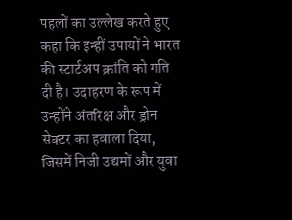पहलों का उल्लेख करते हुए कहा कि इन्हीं उपायों ने भारत की स्टार्टअप क्रांति को गति दी है। उदाहरण के रूप में उन्होंने अंतरिक्ष और ड्रोन सेक्टर का हवाला दिया, जिसमें निजी उद्यमों और युवा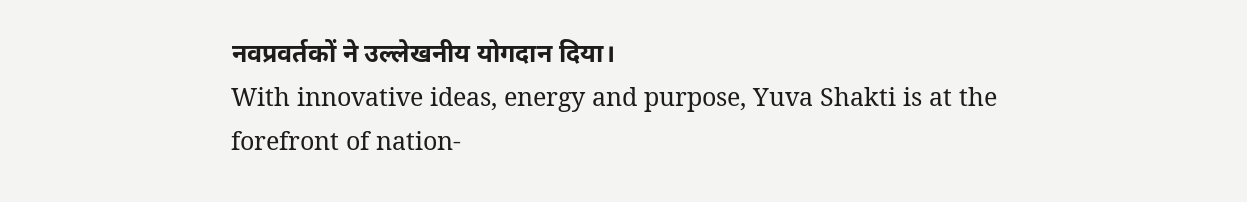नवप्रवर्तकों ने उल्लेखनीय योगदान दिया।
With innovative ideas, energy and purpose, Yuva Shakti is at the forefront of nation-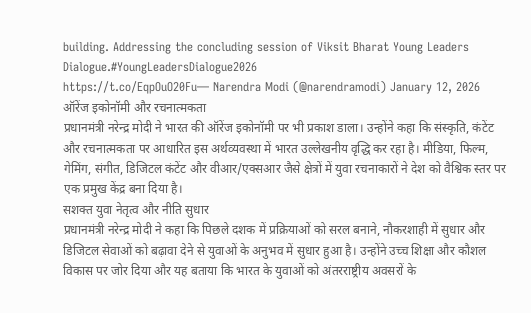building. Addressing the concluding session of Viksit Bharat Young Leaders Dialogue.#YoungLeadersDialogue2026
https://t.co/EqpOuO20Fu— Narendra Modi (@narendramodi) January 12, 2026
ऑरेंज इकोनॉमी और रचनात्मकता
प्रधानमंत्री नरेन्द्र मोदी ने भारत की ऑरेंज इकोनॉमी पर भी प्रकाश डाला। उन्होंने कहा कि संस्कृति, कंटेंट और रचनात्मकता पर आधारित इस अर्थव्यवस्था में भारत उल्लेखनीय वृद्धि कर रहा है। मीडिया, फिल्म, गेमिंग, संगीत, डिजिटल कंटेंट और वीआर/एक्सआर जैसे क्षेत्रों में युवा रचनाकारों ने देश को वैश्विक स्तर पर एक प्रमुख केंद्र बना दिया है।
सशक्त युवा नेतृत्व और नीति सुधार
प्रधानमंत्री नरेन्द्र मोदी ने कहा कि पिछले दशक में प्रक्रियाओं को सरल बनाने, नौकरशाही में सुधार और डिजिटल सेवाओं को बढ़ावा देने से युवाओं के अनुभव में सुधार हुआ है। उन्होंने उच्च शिक्षा और कौशल विकास पर जोर दिया और यह बताया कि भारत के युवाओं को अंतरराष्ट्रीय अवसरों के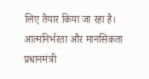लिए तैयार किया जा रहा है।
आत्मनिर्भरता और मानसिकता
प्रधानमंत्री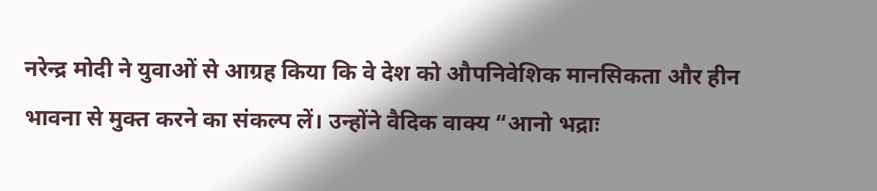नरेन्द्र मोदी ने युवाओं से आग्रह किया कि वे देश को औपनिवेशिक मानसिकता और हीन भावना से मुक्त करने का संकल्प लें। उन्होंने वैदिक वाक्य “आनो भद्राः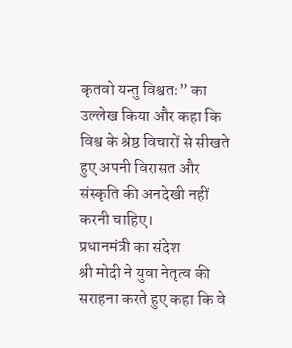कृतवो यन्तु विश्वतः” का उल्लेख किया और कहा कि विश्व के श्रेष्ठ विचारों से सीखते हुए अपनी विरासत और संस्कृति की अनदेखी नहीं करनी चाहिए।
प्रधानमंत्री का संदेश
श्री मोदी ने युवा नेतृत्व की सराहना करते हुए कहा कि वे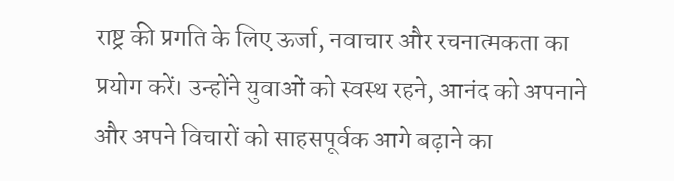राष्ट्र की प्रगति के लिए ऊर्जा, नवाचार और रचनात्मकता का प्रयोग करें। उन्होंने युवाओं को स्वस्थ रहने, आनंद को अपनाने और अपने विचारों को साहसपूर्वक आगे बढ़ाने का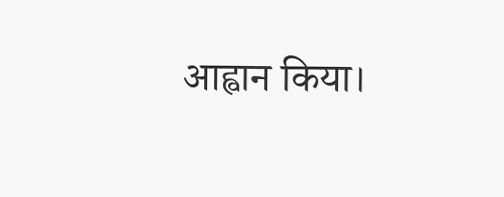आह्वान किया।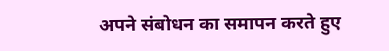अपने संबोधन का समापन करते हुए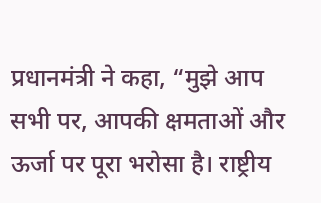प्रधानमंत्री ने कहा, “मुझे आप सभी पर, आपकी क्षमताओं और ऊर्जा पर पूरा भरोसा है। राष्ट्रीय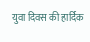युवा दिवस की हार्दिक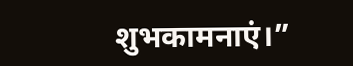शुभकामनाएं।”